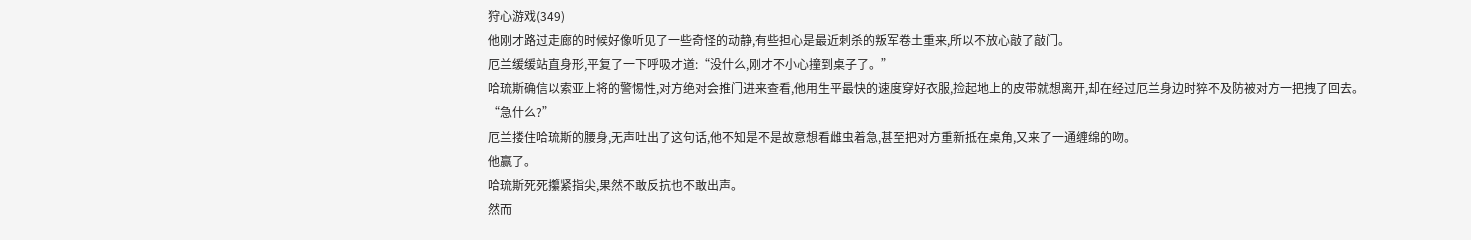狩心游戏(349)
他刚才路过走廊的时候好像听见了一些奇怪的动静,有些担心是最近刺杀的叛军卷土重来,所以不放心敲了敲门。
厄兰缓缓站直身形,平复了一下呼吸才道:“没什么,刚才不小心撞到桌子了。”
哈琉斯确信以索亚上将的警惕性,对方绝对会推门进来查看,他用生平最快的速度穿好衣服,捡起地上的皮带就想离开,却在经过厄兰身边时猝不及防被对方一把拽了回去。
“急什么?”
厄兰搂住哈琉斯的腰身,无声吐出了这句话,他不知是不是故意想看雌虫着急,甚至把对方重新抵在桌角,又来了一通缠绵的吻。
他赢了。
哈琉斯死死攥紧指尖,果然不敢反抗也不敢出声。
然而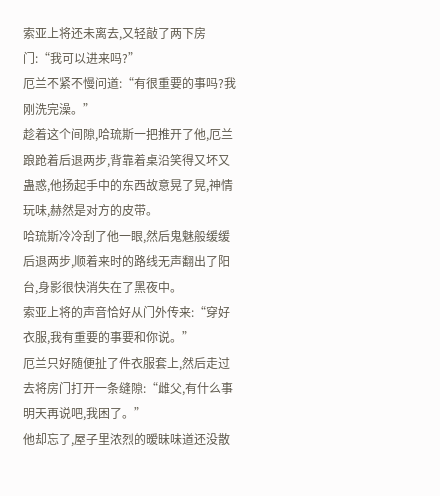索亚上将还未离去,又轻敲了两下房门:“我可以进来吗?”
厄兰不紧不慢问道:“有很重要的事吗?我刚洗完澡。”
趁着这个间隙,哈琉斯一把推开了他,厄兰踉跄着后退两步,背靠着桌沿笑得又坏又蛊惑,他扬起手中的东西故意晃了晃,神情玩味,赫然是对方的皮带。
哈琉斯冷冷刮了他一眼,然后鬼魅般缓缓后退两步,顺着来时的路线无声翻出了阳台,身影很快消失在了黑夜中。
索亚上将的声音恰好从门外传来:“穿好衣服,我有重要的事要和你说。”
厄兰只好随便扯了件衣服套上,然后走过去将房门打开一条缝隙:“雌父,有什么事明天再说吧,我困了。”
他却忘了,屋子里浓烈的暧昧味道还没散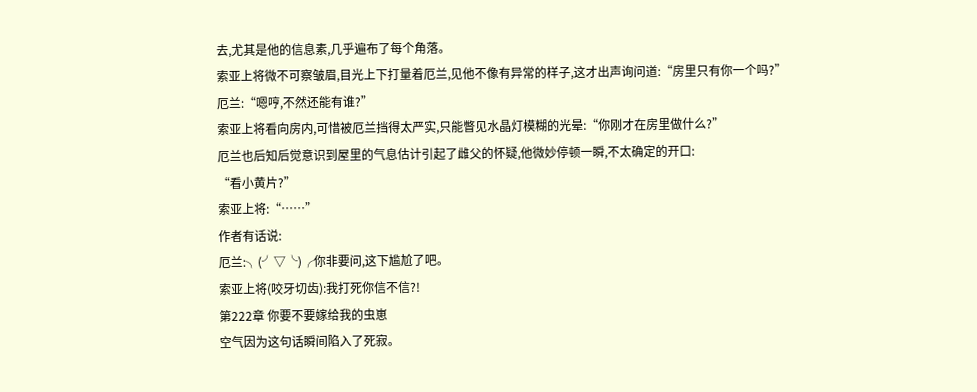去,尤其是他的信息素,几乎遍布了每个角落。
索亚上将微不可察皱眉,目光上下打量着厄兰,见他不像有异常的样子,这才出声询问道:“房里只有你一个吗?”
厄兰:“嗯哼,不然还能有谁?”
索亚上将看向房内,可惜被厄兰挡得太严实,只能瞥见水晶灯模糊的光晕:“你刚才在房里做什么?”
厄兰也后知后觉意识到屋里的气息估计引起了雌父的怀疑,他微妙停顿一瞬,不太确定的开口:
“看小黄片?”
索亚上将:“……”
作者有话说:
厄兰:╮(╯▽╰)╭你非要问,这下尴尬了吧。
索亚上将(咬牙切齿):我打死你信不信?!
第222章 你要不要嫁给我的虫崽
空气因为这句话瞬间陷入了死寂。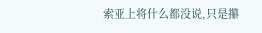索亚上将什么都没说,只是攥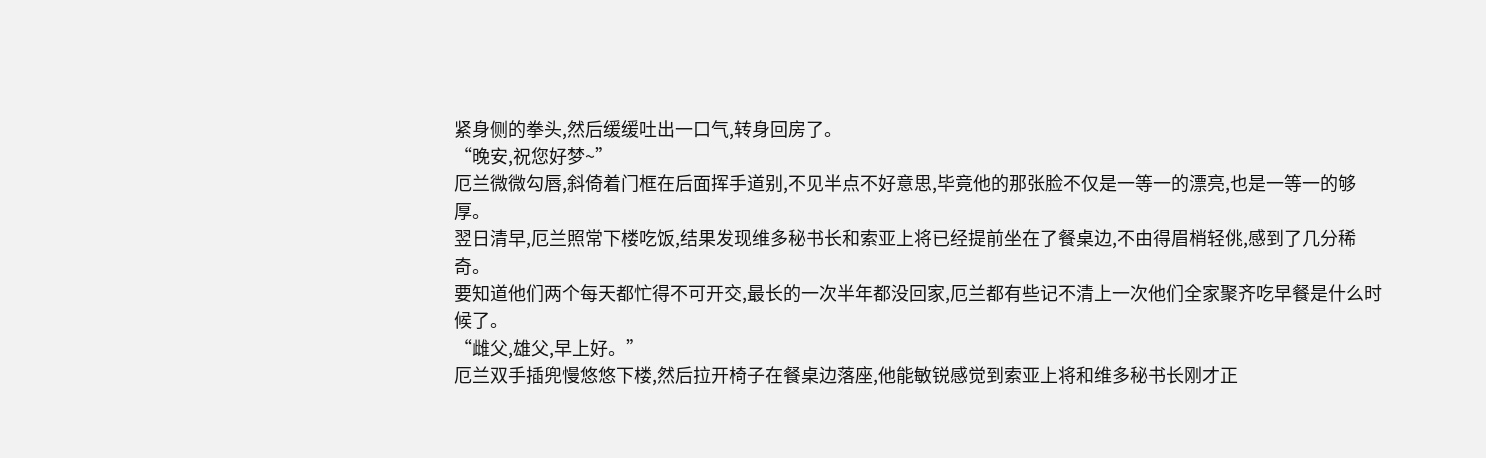紧身侧的拳头,然后缓缓吐出一口气,转身回房了。
“晚安,祝您好梦~”
厄兰微微勾唇,斜倚着门框在后面挥手道别,不见半点不好意思,毕竟他的那张脸不仅是一等一的漂亮,也是一等一的够厚。
翌日清早,厄兰照常下楼吃饭,结果发现维多秘书长和索亚上将已经提前坐在了餐桌边,不由得眉梢轻佻,感到了几分稀奇。
要知道他们两个每天都忙得不可开交,最长的一次半年都没回家,厄兰都有些记不清上一次他们全家聚齐吃早餐是什么时候了。
“雌父,雄父,早上好。”
厄兰双手插兜慢悠悠下楼,然后拉开椅子在餐桌边落座,他能敏锐感觉到索亚上将和维多秘书长刚才正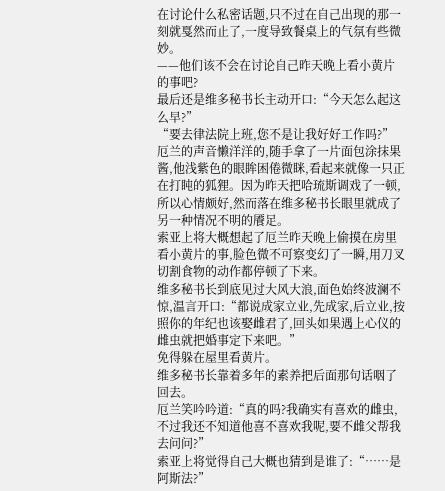在讨论什么私密话题,只不过在自己出现的那一刻就戛然而止了,一度导致餐桌上的气氛有些微妙。
——他们该不会在讨论自己昨天晚上看小黄片的事吧?
最后还是维多秘书长主动开口:“今天怎么起这么早?”
“要去律法院上班,您不是让我好好工作吗?”
厄兰的声音懒洋洋的,随手拿了一片面包涂抹果酱,他浅紫色的眼眸困倦微眯,看起来就像一只正在打盹的狐狸。因为昨天把哈琉斯调戏了一顿,所以心情颇好,然而落在维多秘书长眼里就成了另一种情况不明的餍足。
索亚上将大概想起了厄兰昨天晚上偷摸在房里看小黄片的事,脸色微不可察变幻了一瞬,用刀叉切割食物的动作都停顿了下来。
维多秘书长到底见过大风大浪,面色始终波澜不惊,温言开口:“都说成家立业,先成家,后立业,按照你的年纪也该娶雌君了,回头如果遇上心仪的雌虫就把婚事定下来吧。”
免得躲在屋里看黄片。
维多秘书长靠着多年的素养把后面那句话咽了回去。
厄兰笑吟吟道:“真的吗?我确实有喜欢的雌虫,不过我还不知道他喜不喜欢我呢,要不雌父帮我去问问?”
索亚上将觉得自己大概也猜到是谁了:“……是阿斯法?”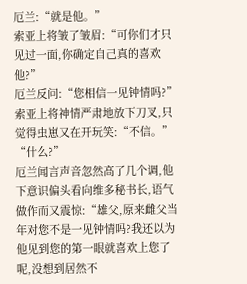厄兰:“就是他。”
索亚上将皱了皱眉:“可你们才只见过一面,你确定自己真的喜欢他?”
厄兰反问:“您相信一见钟情吗?”
索亚上将神情严肃地放下刀叉,只觉得虫崽又在开玩笑:“不信。”
“什么?”
厄兰闻言声音忽然高了几个调,他下意识偏头看向维多秘书长,语气做作而又震惊:“雄父,原来雌父当年对您不是一见钟情吗?我还以为他见到您的第一眼就喜欢上您了呢,没想到居然不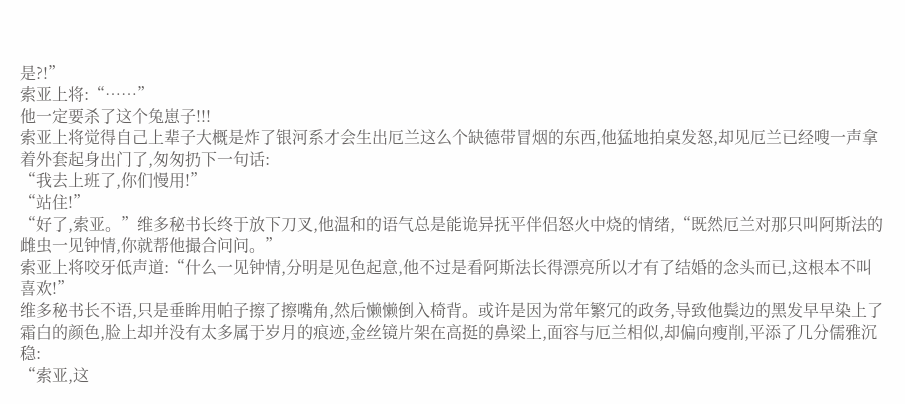是?!”
索亚上将:“……”
他一定要杀了这个兔崽子!!!
索亚上将觉得自己上辈子大概是炸了银河系才会生出厄兰这么个缺德带冒烟的东西,他猛地拍桌发怒,却见厄兰已经嗖一声拿着外套起身出门了,匆匆扔下一句话:
“我去上班了,你们慢用!”
“站住!”
“好了,索亚。”维多秘书长终于放下刀叉,他温和的语气总是能诡异抚平伴侣怒火中烧的情绪,“既然厄兰对那只叫阿斯法的雌虫一见钟情,你就帮他撮合问问。”
索亚上将咬牙低声道:“什么一见钟情,分明是见色起意,他不过是看阿斯法长得漂亮所以才有了结婚的念头而已,这根本不叫喜欢!”
维多秘书长不语,只是垂眸用帕子擦了擦嘴角,然后懒懒倒入椅背。或许是因为常年繁冗的政务,导致他鬓边的黑发早早染上了霜白的颜色,脸上却并没有太多属于岁月的痕迹,金丝镜片架在高挺的鼻梁上,面容与厄兰相似,却偏向瘦削,平添了几分儒雅沉稳:
“索亚,这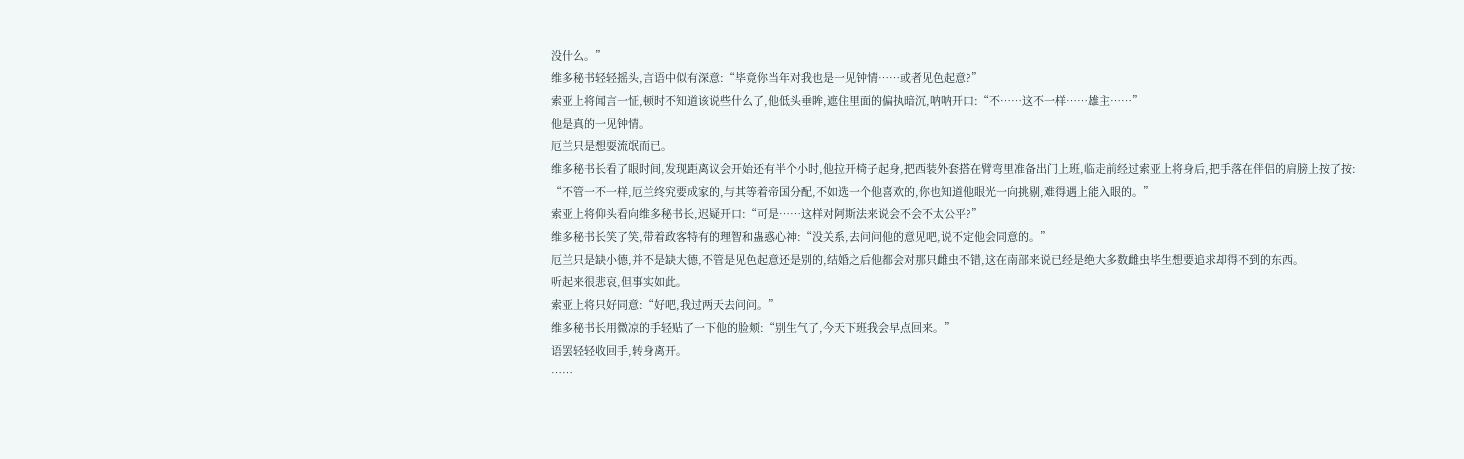没什么。”
维多秘书轻轻摇头,言语中似有深意:“毕竟你当年对我也是一见钟情……或者见色起意?”
索亚上将闻言一怔,顿时不知道该说些什么了,他低头垂眸,遮住里面的偏执暗沉,呐呐开口:“不……这不一样……雄主……”
他是真的一见钟情。
厄兰只是想耍流氓而已。
维多秘书长看了眼时间,发现距离议会开始还有半个小时,他拉开椅子起身,把西装外套搭在臂弯里准备出门上班,临走前经过索亚上将身后,把手落在伴侣的肩膀上按了按:
“不管一不一样,厄兰终究要成家的,与其等着帝国分配,不如选一个他喜欢的,你也知道他眼光一向挑剔,难得遇上能入眼的。”
索亚上将仰头看向维多秘书长,迟疑开口:“可是……这样对阿斯法来说会不会不太公平?”
维多秘书长笑了笑,带着政客特有的理智和蛊惑心神:“没关系,去问问他的意见吧,说不定他会同意的。”
厄兰只是缺小德,并不是缺大德,不管是见色起意还是别的,结婚之后他都会对那只雌虫不错,这在南部来说已经是绝大多数雌虫毕生想要追求却得不到的东西。
听起来很悲哀,但事实如此。
索亚上将只好同意:“好吧,我过两天去问问。”
维多秘书长用微凉的手轻贴了一下他的脸颊:“别生气了,今天下班我会早点回来。”
语罢轻轻收回手,转身离开。
……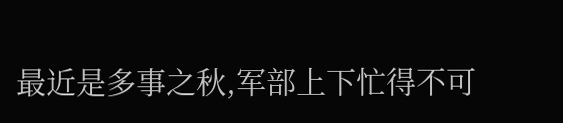最近是多事之秋,军部上下忙得不可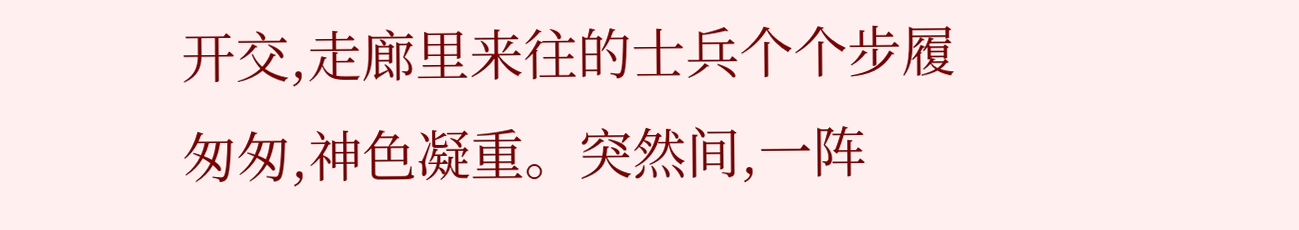开交,走廊里来往的士兵个个步履匆匆,神色凝重。突然间,一阵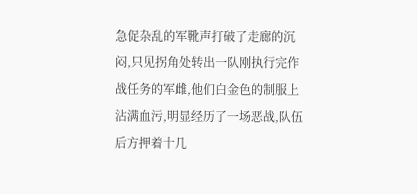急促杂乱的军靴声打破了走廊的沉闷,只见拐角处转出一队刚执行完作战任务的军雌,他们白金色的制服上沾满血污,明显经历了一场恶战,队伍后方押着十几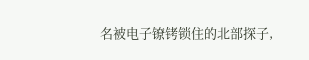名被电子镣铐锁住的北部探子,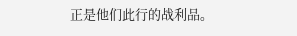正是他们此行的战利品。